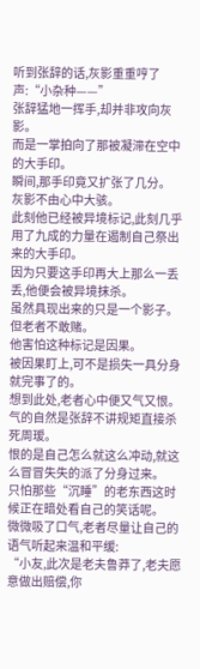听到张辞的话,灰影重重哼了声:“小杂种——”
张辞猛地一挥手,却并非攻向灰影。
而是一掌拍向了那被凝滞在空中的大手印。
瞬间,那手印竟又扩张了几分。
灰影不由心中大骇。
此刻他已经被异境标记,此刻几乎用了九成的力量在遏制自己祭出来的大手印。
因为只要这手印再大上那么一丢丢,他便会被异境抹杀。
虽然具现出来的只是一个影子。
但老者不敢赌。
他害怕这种标记是因果。
被因果盯上,可不是损失一具分身就完事了的。
想到此处,老者心中便又气又恨。
气的自然是张辞不讲规矩直接杀死周瑷。
恨的是自己怎么就这么冲动,就这么冒冒失失的派了分身过来。
只怕那些“沉睡”的老东西这时候正在暗处看自己的笑话呢。
微微吸了口气,老者尽量让自己的语气听起来温和平缓:
“小友,此次是老夫鲁莽了,老夫愿意做出赔偿,你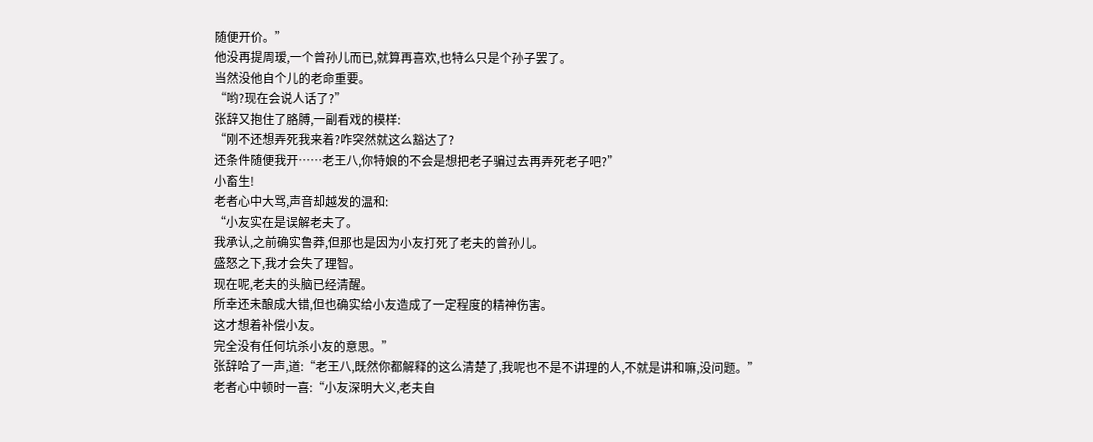随便开价。”
他没再提周瑷,一个曾孙儿而已,就算再喜欢,也特么只是个孙子罢了。
当然没他自个儿的老命重要。
“哟?现在会说人话了?”
张辞又抱住了胳膊,一副看戏的模样:
“刚不还想弄死我来着?咋突然就这么豁达了?
还条件随便我开……老王八,你特娘的不会是想把老子骗过去再弄死老子吧?”
小畜生!
老者心中大骂,声音却越发的温和:
“小友实在是误解老夫了。
我承认,之前确实鲁莽,但那也是因为小友打死了老夫的曾孙儿。
盛怒之下,我才会失了理智。
现在呢,老夫的头脑已经清醒。
所幸还未酿成大错,但也确实给小友造成了一定程度的精神伤害。
这才想着补偿小友。
完全没有任何坑杀小友的意思。”
张辞哈了一声,道:“老王八,既然你都解释的这么清楚了,我呢也不是不讲理的人,不就是讲和嘛,没问题。”
老者心中顿时一喜:“小友深明大义,老夫自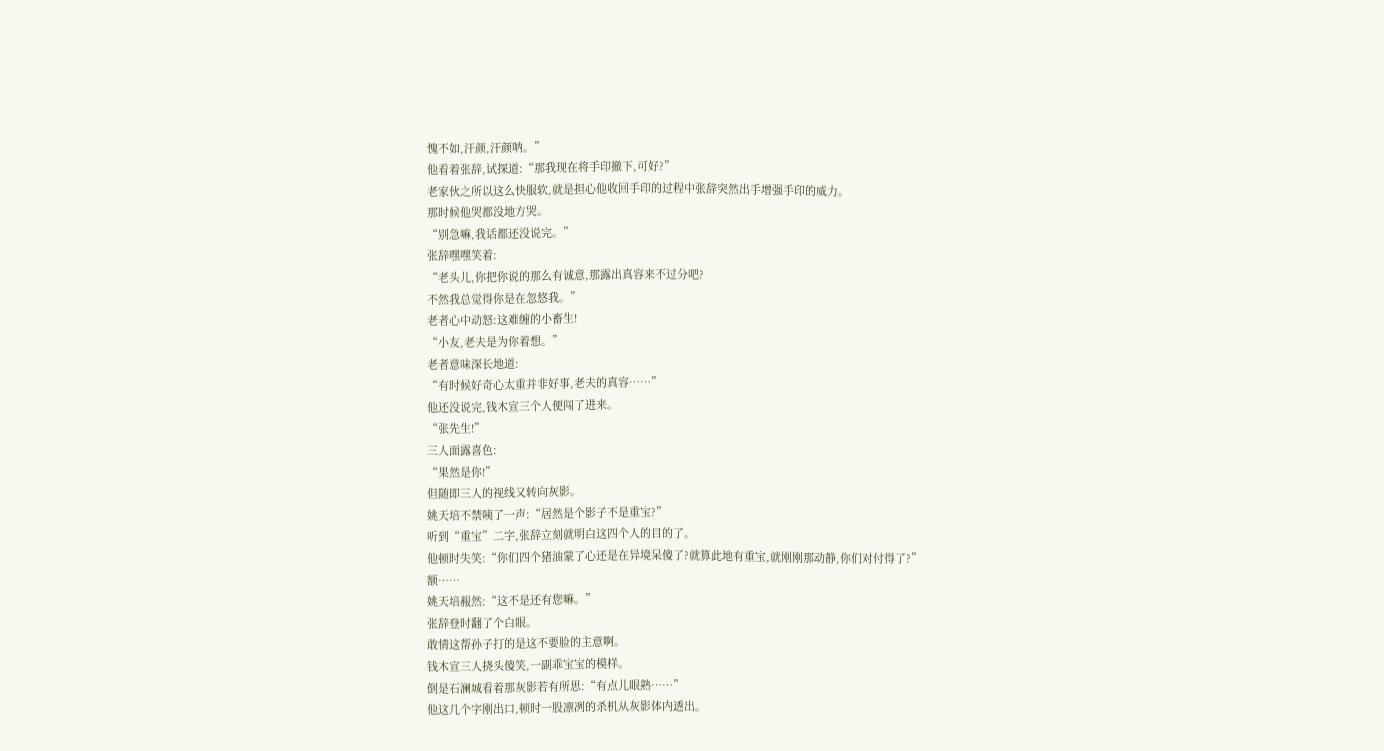愧不如,汗颜,汗颜呐。”
他看着张辞,试探道:“那我现在将手印撤下,可好?”
老家伙之所以这么快服软,就是担心他收回手印的过程中张辞突然出手增强手印的威力。
那时候他哭都没地方哭。
“别急嘛,我话都还没说完。”
张辞嘿嘿笑着:
“老头儿,你把你说的那么有诚意,那露出真容来不过分吧?
不然我总觉得你是在忽悠我。”
老者心中动怒:这难缠的小畜生!
“小友,老夫是为你着想。”
老者意味深长地道:
“有时候好奇心太重并非好事,老夫的真容……”
他还没说完,钱木宣三个人便闯了进来。
“张先生!”
三人面露喜色:
“果然是你!”
但随即三人的视线又转向灰影。
姚天培不禁咦了一声:“居然是个影子不是重宝?”
听到“重宝”二字,张辞立刻就明白这四个人的目的了。
他顿时失笑:“你们四个猪油蒙了心还是在异境呆傻了?就算此地有重宝,就刚刚那动静,你们对付得了?”
额……
姚天培赧然:“这不是还有您嘛。”
张辞登时翻了个白眼。
敢情这帮孙子打的是这不要脸的主意啊。
钱木宣三人挠头傻笑,一副乖宝宝的模样。
倒是石澜城看着那灰影若有所思:“有点儿眼熟……”
他这几个字刚出口,顿时一股凛冽的杀机从灰影体内透出。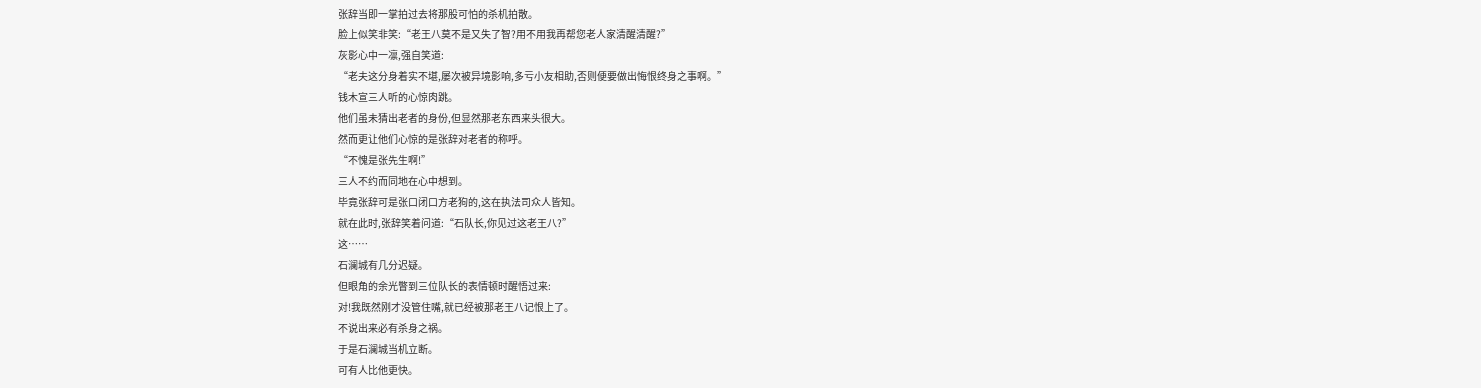张辞当即一掌拍过去将那股可怕的杀机拍散。
脸上似笑非笑:“老王八莫不是又失了智?用不用我再帮您老人家清醒清醒?”
灰影心中一凛,强自笑道:
“老夫这分身着实不堪,屡次被异境影响,多亏小友相助,否则便要做出悔恨终身之事啊。”
钱木宣三人听的心惊肉跳。
他们虽未猜出老者的身份,但显然那老东西来头很大。
然而更让他们心惊的是张辞对老者的称呼。
“不愧是张先生啊!”
三人不约而同地在心中想到。
毕竟张辞可是张口闭口方老狗的,这在执法司众人皆知。
就在此时,张辞笑着问道:“石队长,你见过这老王八?”
这……
石澜城有几分迟疑。
但眼角的余光瞥到三位队长的表情顿时醒悟过来:
对!我既然刚才没管住嘴,就已经被那老王八记恨上了。
不说出来必有杀身之祸。
于是石澜城当机立断。
可有人比他更快。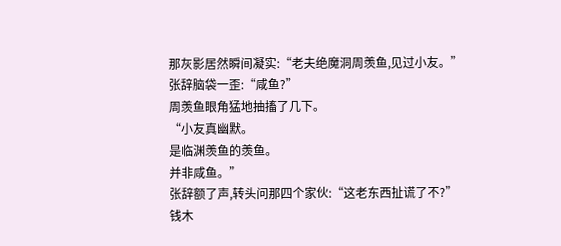那灰影居然瞬间凝实:“老夫绝魔洞周羡鱼,见过小友。”
张辞脑袋一歪:“咸鱼?”
周羡鱼眼角猛地抽搐了几下。
“小友真幽默。
是临渊羡鱼的羡鱼。
并非咸鱼。”
张辞额了声,转头问那四个家伙:“这老东西扯谎了不?”
钱木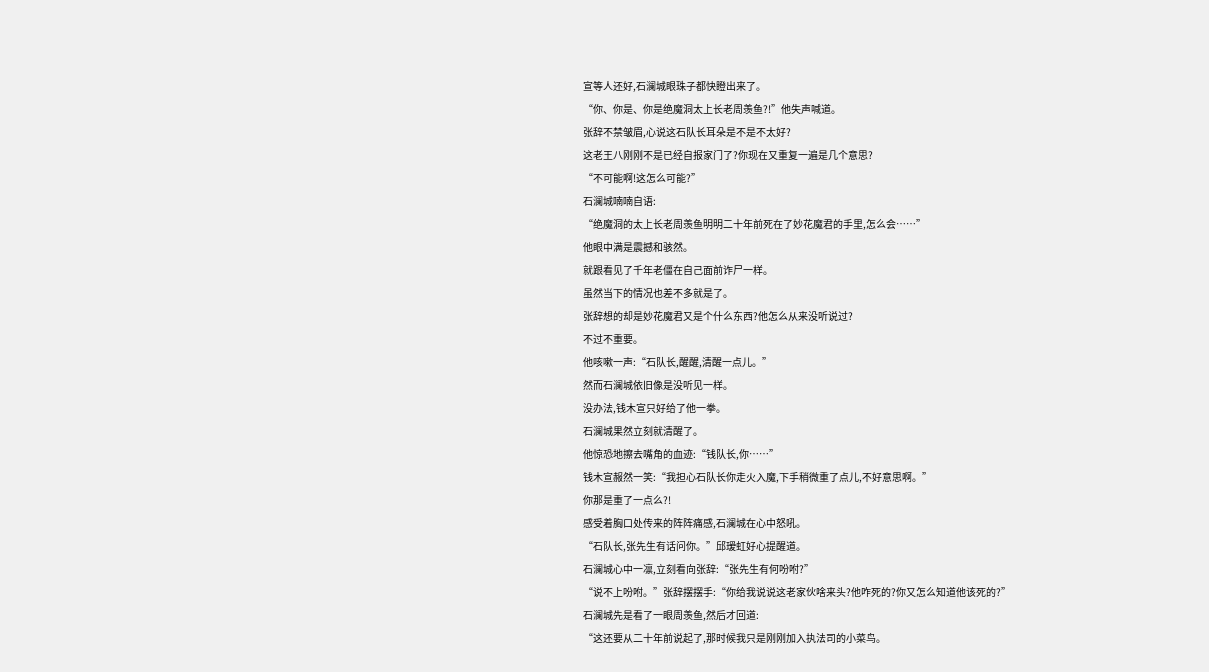宣等人还好,石澜城眼珠子都快瞪出来了。
“你、你是、你是绝魔洞太上长老周羡鱼?!”他失声喊道。
张辞不禁皱眉,心说这石队长耳朵是不是不太好?
这老王八刚刚不是已经自报家门了?你现在又重复一遍是几个意思?
“不可能啊!这怎么可能?”
石澜城喃喃自语:
“绝魔洞的太上长老周羡鱼明明二十年前死在了妙花魔君的手里,怎么会……”
他眼中满是震撼和骇然。
就跟看见了千年老僵在自己面前诈尸一样。
虽然当下的情况也差不多就是了。
张辞想的却是妙花魔君又是个什么东西?他怎么从来没听说过?
不过不重要。
他咳嗽一声:“石队长,醒醒,清醒一点儿。”
然而石澜城依旧像是没听见一样。
没办法,钱木宣只好给了他一拳。
石澜城果然立刻就清醒了。
他惊恐地擦去嘴角的血迹:“钱队长,你……”
钱木宣赧然一笑:“我担心石队长你走火入魔,下手稍微重了点儿,不好意思啊。”
你那是重了一点么?!
感受着胸口处传来的阵阵痛感,石澜城在心中怒吼。
“石队长,张先生有话问你。”邱瑷虹好心提醒道。
石澜城心中一凛,立刻看向张辞:“张先生有何吩咐?”
“说不上吩咐。”张辞摆摆手:“你给我说说这老家伙啥来头?他咋死的?你又怎么知道他该死的?”
石澜城先是看了一眼周羡鱼,然后才回道:
“这还要从二十年前说起了,那时候我只是刚刚加入执法司的小菜鸟。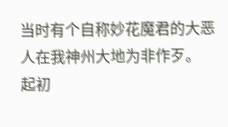当时有个自称妙花魔君的大恶人在我神州大地为非作歹。
起初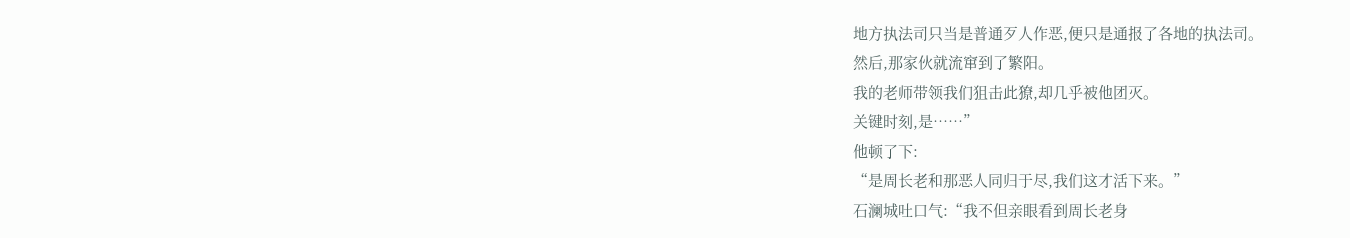地方执法司只当是普通歹人作恶,便只是通报了各地的执法司。
然后,那家伙就流窜到了繁阳。
我的老师带领我们狙击此獠,却几乎被他团灭。
关键时刻,是……”
他顿了下:
“是周长老和那恶人同归于尽,我们这才活下来。”
石澜城吐口气:“我不但亲眼看到周长老身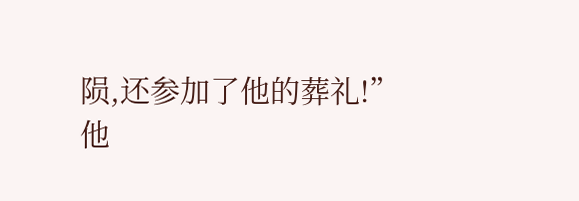陨,还参加了他的葬礼!”
他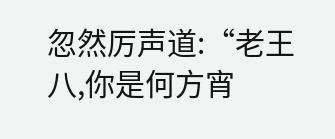忽然厉声道:“老王八,你是何方宵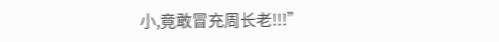小,竟敢冒充周长老!!!”